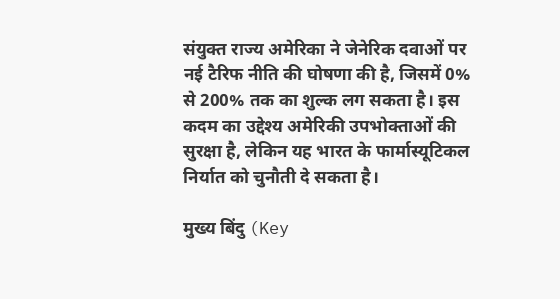संयुक्त राज्य अमेरिका ने जेनेरिक दवाओं पर नई टैरिफ नीति की घोषणा की है, जिसमें 0% से 200% तक का शुल्क लग सकता है। इस कदम का उद्देश्य अमेरिकी उपभोक्ताओं की सुरक्षा है, लेकिन यह भारत के फार्मास्यूटिकल निर्यात को चुनौती दे सकता है।

मुख्य बिंदु (Key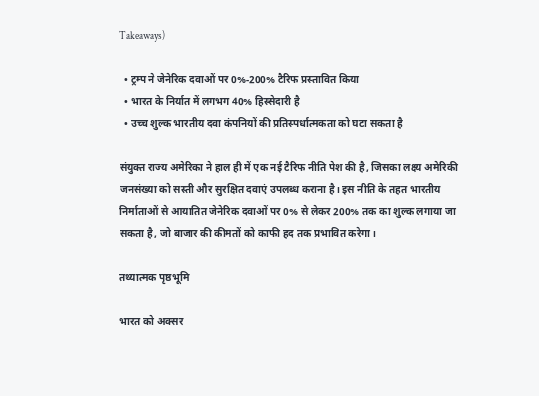Takeaways)

  • ट्रम्प ने जेनेरिक दवाओं पर 0%‑200% टैरिफ प्रस्तावित किया
  • भारत के निर्यात में लगभग 40% हिस्सेदारी है
  • उच्च शुल्क भारतीय दवा कंपनियों की प्रतिस्पर्धात्मकता को घटा सकता है

संयुक्त राज्य अमेरिका ने हाल ही में एक नई टैरिफ नीति पेश की है, जिसका लक्ष्य अमेरिकी जनसंख्या को सस्ती और सुरक्षित दवाएं उपलब्ध कराना है। इस नीति के तहत भारतीय निर्माताओं से आयातित जेनेरिक दवाओं पर 0% से लेकर 200% तक का शुल्क लगाया जा सकता है, जो बाजार की कीमतों को काफी हद तक प्रभावित करेगा।

तथ्यात्मक पृष्ठभूमि

भारत को अक्सर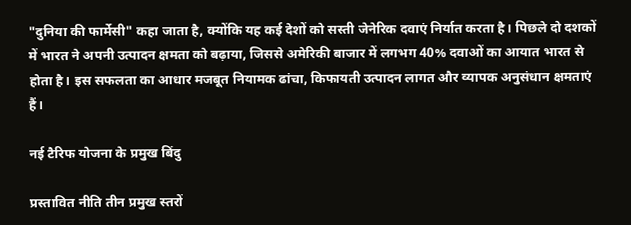"दुनिया की फार्मेसी" कहा जाता है, क्योंकि यह कई देशों को सस्ती जेनेरिक दवाएं निर्यात करता है। पिछले दो दशकों में भारत ने अपनी उत्पादन क्षमता को बढ़ाया, जिससे अमेरिकी बाजार में लगभग 40% दवाओं का आयात भारत से होता है। इस सफलता का आधार मजबूत नियामक ढांचा, किफायती उत्पादन लागत और व्यापक अनुसंधान क्षमताएं हैं।

नई टैरिफ योजना के प्रमुख बिंदु

प्रस्तावित नीति तीन प्रमुख स्तरों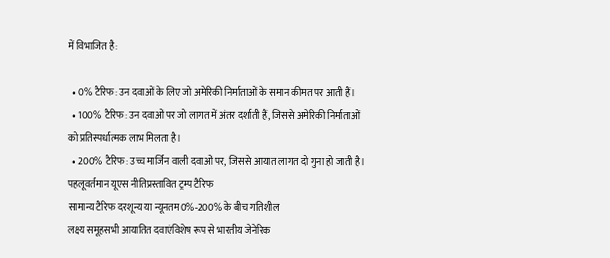में विभाजित है:

  • 0% टैरिफ: उन दवाओं के लिए जो अमेरिकी निर्माताओं के समान कीमत पर आती हैं।
  • 100% टैरिफ: उन दवाओं पर जो लागत में अंतर दर्शाती हैं, जिससे अमेरिकी निर्माताओं को प्रतिस्पर्धात्मक लाभ मिलता है।
  • 200% टैरिफ: उच्च मार्जिन वाली दवाओं पर, जिससे आयात लागत दो गुना हो जाती है।
पहलूवर्तमान यूएस नीतिप्रस्तावित ट्रम्प टैरिफ
सामान्य टैरिफ दरशून्य या न्यूनतम0%‑200% के बीच गतिशील
लक्ष्य समूहसभी आयातित दवाएंविशेष रूप से भारतीय जेनेरिक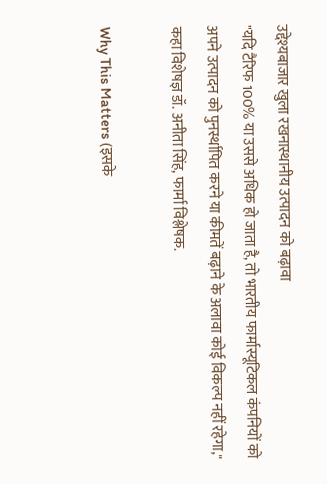उद्देश्यबाजार खुला रखनास्थानीय उत्पादन को बढ़ावा
"यदि टैरिफ 100% या उससे अधिक हो जाता है, तो भारतीय फार्मास्यूटिकल कंपनियों को अपने उत्पादन को पुनर्स्थापित करने या कीमतें बढ़ाने के अलावा कोई विकल्प नहीं रहेगा," कहा विशेषज्ञ डॉ. अनीता सिंह, फार्मा विश्लेषक.

Why This Matters (इसके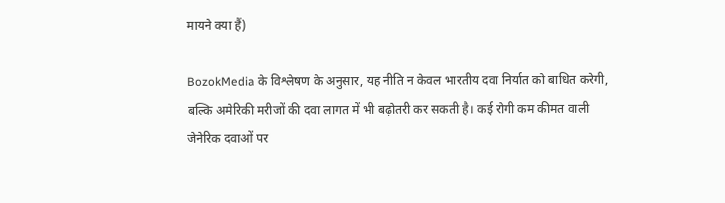मायने क्या हैं)

BozokMedia के विश्लेषण के अनुसार, यह नीति न केवल भारतीय दवा निर्यात को बाधित करेगी, बल्कि अमेरिकी मरीजों की दवा लागत में भी बढ़ोतरी कर सकती है। कई रोगी कम कीमत वाली जेनेरिक दवाओं पर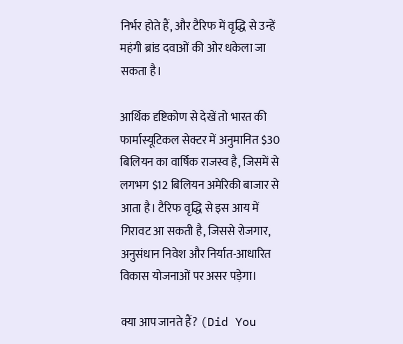निर्भर होते हैं, और टैरिफ में वृद्धि से उन्हें महंगी ब्रांड दवाओं की ओर धकेला जा सकता है।

आर्थिक दृष्टिकोण से देखें तो भारत की फार्मास्यूटिकल सेक्टर में अनुमानित $30 बिलियन का वार्षिक राजस्व है, जिसमें से लगभग $12 बिलियन अमेरिकी बाजार से आता है। टैरिफ वृद्धि से इस आय में गिरावट आ सकती है, जिससे रोजगार, अनुसंधान निवेश और निर्यात-आधारित विकास योजनाओं पर असर पड़ेगा।

क्या आप जानते हैं? (Did You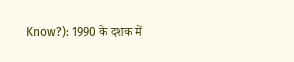Know?): 1990 के दशक में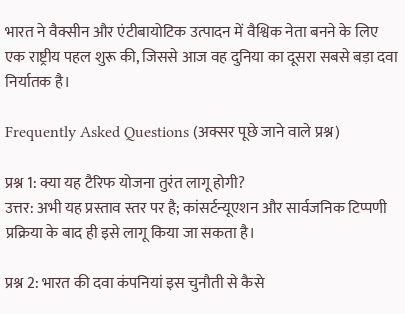भारत ने वैक्सीन और एंटीबायोटिक उत्पादन में वैश्विक नेता बनने के लिए एक राष्ट्रीय पहल शुरू की, जिससे आज वह दुनिया का दूसरा सबसे बड़ा दवा निर्यातक है।

Frequently Asked Questions (अक्सर पूछे जाने वाले प्रश्न)

प्रश्न 1: क्या यह टैरिफ योजना तुरंत लागू होगी?
उत्तर: अभी यह प्रस्ताव स्तर पर है; कांसर्टन्यूएशन और सार्वजनिक टिप्पणी प्रक्रिया के बाद ही इसे लागू किया जा सकता है।

प्रश्न 2: भारत की दवा कंपनियां इस चुनौती से कैसे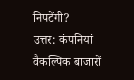निपटेंगी?
उत्तर: कंपनियां वैकल्पिक बाजारों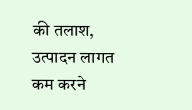की तलाश, उत्पादन लागत कम करने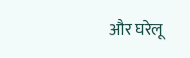और घरेलू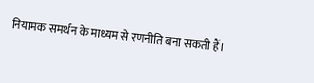नियामक समर्थन के माध्यम से रणनीति बना सकती हैं।